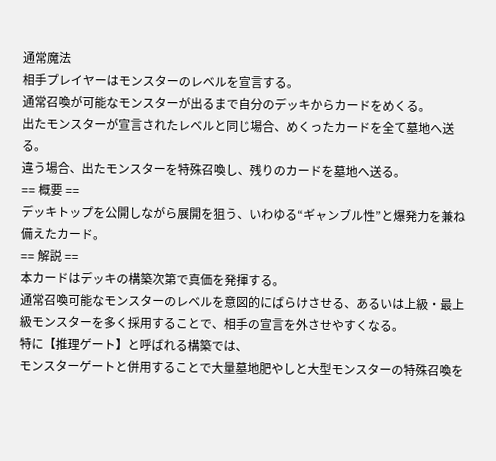通常魔法
相手プレイヤーはモンスターのレベルを宣言する。
通常召喚が可能なモンスターが出るまで自分のデッキからカードをめくる。
出たモンスターが宣言されたレベルと同じ場合、めくったカードを全て墓地へ送る。
違う場合、出たモンスターを特殊召喚し、残りのカードを墓地へ送る。
== 概要 ==
デッキトップを公開しながら展開を狙う、いわゆる“ギャンブル性”と爆発力を兼ね備えたカード。
== 解説 ==
本カードはデッキの構築次第で真価を発揮する。
通常召喚可能なモンスターのレベルを意図的にばらけさせる、あるいは上級・最上級モンスターを多く採用することで、相手の宣言を外させやすくなる。
特に【推理ゲート】と呼ばれる構築では、
モンスターゲートと併用することで大量墓地肥やしと大型モンスターの特殊召喚を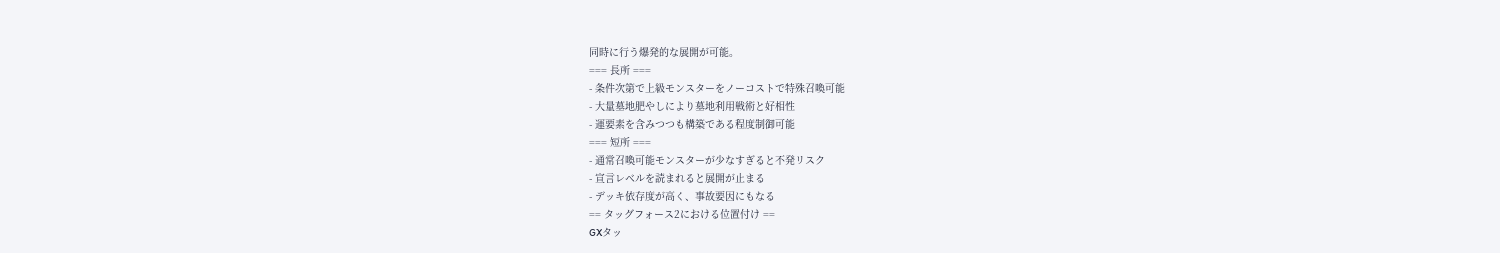同時に行う爆発的な展開が可能。
=== 長所 ===
- 条件次第で上級モンスターをノーコストで特殊召喚可能
- 大量墓地肥やしにより墓地利用戦術と好相性
- 運要素を含みつつも構築である程度制御可能
=== 短所 ===
- 通常召喚可能モンスターが少なすぎると不発リスク
- 宣言レベルを読まれると展開が止まる
- デッキ依存度が高く、事故要因にもなる
== タッグフォース2における位置付け ==
GXタッ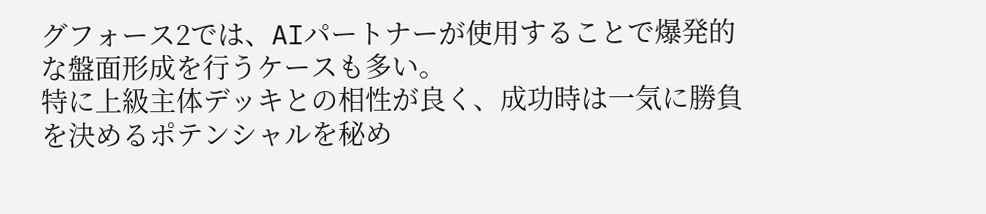グフォース2では、AIパートナーが使用することで爆発的な盤面形成を行うケースも多い。
特に上級主体デッキとの相性が良く、成功時は一気に勝負を決めるポテンシャルを秘め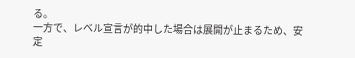る。
一方で、レベル宣言が的中した場合は展開が止まるため、安定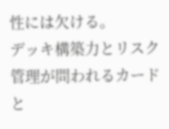性には欠ける。
デッキ構築力とリスク管理が問われるカードと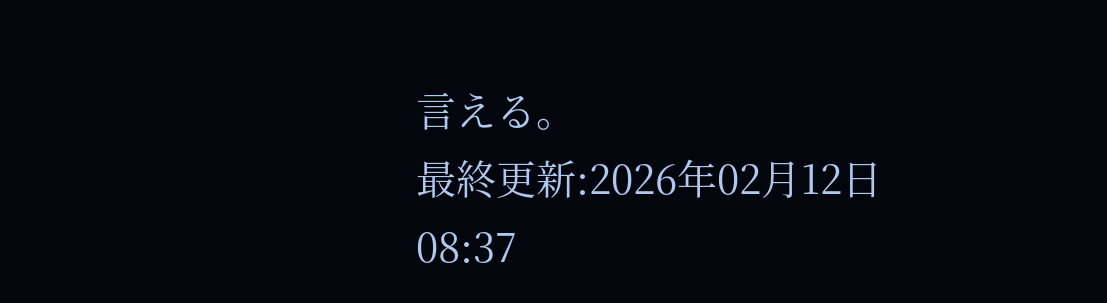言える。
最終更新:2026年02月12日 08:37